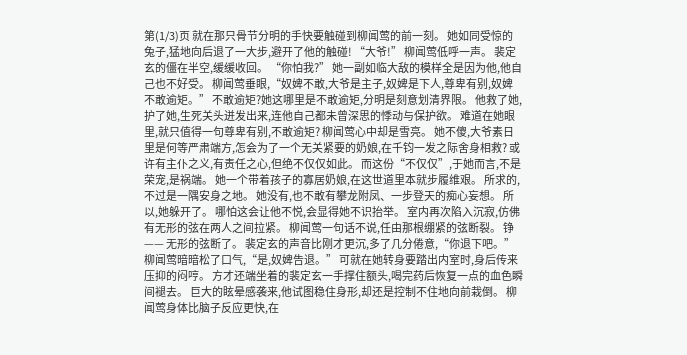第(1/3)页 就在那只骨节分明的手快要触碰到柳闻莺的前一刻。 她如同受惊的兔子,猛地向后退了一大步,避开了他的触碰! “大爷!” 柳闻莺低呼一声。 裴定玄的僵在半空,缓缓收回。 “你怕我?” 她一副如临大敌的模样全是因为他,他自己也不好受。 柳闻莺垂眼,“奴婢不敢,大爷是主子,奴婢是下人,尊卑有别,奴婢不敢逾矩。” 不敢逾矩?她这哪里是不敢逾矩,分明是刻意划清界限。 他救了她,护了她,生死关头迸发出来,连他自己都未曾深思的悸动与保护欲。 难道在她眼里,就只值得一句尊卑有别,不敢逾矩? 柳闻莺心中却是雪亮。 她不傻,大爷素日里是何等严肃端方,怎会为了一个无关紧要的奶娘,在千钧一发之际舍身相救? 或许有主仆之义,有责任之心,但绝不仅仅如此。 而这份“不仅仅”,于她而言,不是荣宠,是祸端。 她一个带着孩子的寡居奶娘,在这世道里本就步履维艰。 所求的,不过是一隅安身之地。 她没有,也不敢有攀龙附凤、一步登天的痴心妄想。 所以,她躲开了。 哪怕这会让他不悦,会显得她不识抬举。 室内再次陷入沉寂,仿佛有无形的弦在两人之间拉紧。 柳闻莺一句话不说,任由那根绷紧的弦断裂。 铮—— 无形的弦断了。 裴定玄的声音比刚才更沉,多了几分倦意,“你退下吧。” 柳闻莺暗暗松了口气,“是,奴婢告退。” 可就在她转身要踏出内室时,身后传来压抑的闷哼。 方才还端坐着的裴定玄一手撑住额头,喝完药后恢复一点的血色瞬间褪去。 巨大的眩晕感袭来,他试图稳住身形,却还是控制不住地向前栽倒。 柳闻莺身体比脑子反应更快,在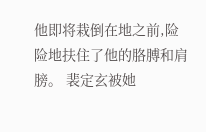他即将栽倒在地之前,险险地扶住了他的胳膊和肩膀。 裴定玄被她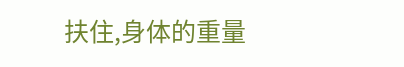扶住,身体的重量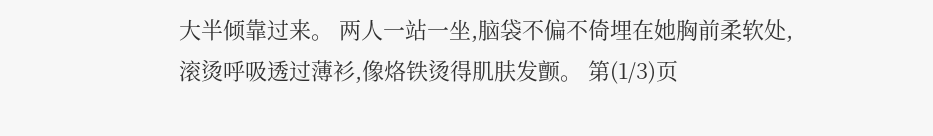大半倾靠过来。 两人一站一坐,脑袋不偏不倚埋在她胸前柔软处,滚烫呼吸透过薄衫,像烙铁烫得肌肤发颤。 第(1/3)页